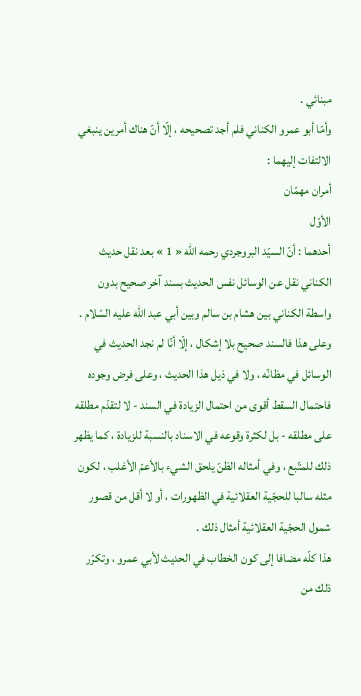مبنائي .
وأمّا أبو عمرو الكناني فلم أجد تصحيحه ، إلّا أنّ هناك أمرين ينبغي الالتفات إليهما :
أمران مهمّان
الأوّل
أحدهما : أنّ السيّد البروجردي رحمه اللّه « 1 » بعد نقل حديث الكناني نقل عن الوسائل نفس الحديث بسند آخر صحيح بدون واسطة الكناني بين هشام بن سالم وبين أبي عبد اللّه عليه السّلام .
وعلى هذا فالسند صحيح بلا إشكال ، إلّا أنّا لم نجد الحديث في الوسائل في مظانّه ، ولا في ذيل هذا الحديث ، وعلى فرض وجوده فاحتمال السقط أقوى من احتمال الزيادة في السند - لا لتقدّم مطلقه على مطلقه - بل لكثرة وقوعه في الاسناد بالنسبة للزيادة ، كما يظهر ذلك للمتّبع ، وفي أمثاله الظنّ يلحق الشيء بالأعمّ الأغلب ، لكون مثله سالبا للحجّية العقلائية في الظهورات ، أو لا أقل من قصور شمول الحجّية العقلائية أمثال ذلك .
هذا كلّه مضافا إلى كون الخطاب في الحديث لأبي عمرو ، وتكرّر ذلك من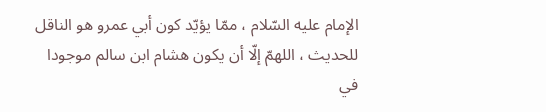الإمام عليه السّلام ، ممّا يؤيّد كون أبي عمرو هو الناقل للحديث ، اللهمّ إلّا أن يكون هشام ابن سالم موجودا في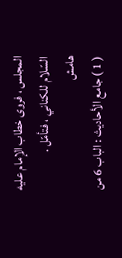المجلس ، فروى خطاب الإمام عليه السّلام للكناني ، فتأمّل .
هامش
( 1 ) جامع الأحاديث : الباب 6 من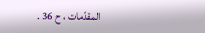المقدّمات ، ح 36 .